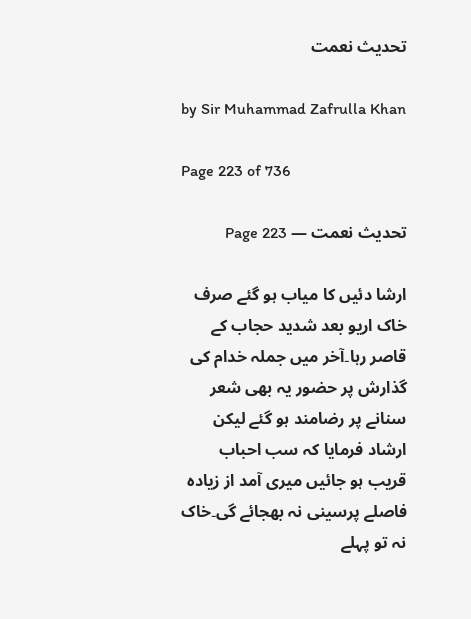تحدیث نعمت

by Sir Muhammad Zafrulla Khan

Page 223 of 736

تحدیث نعمت — Page 223

ارشا دئیں کا میاب ہو گئے صرف خاک اریو بعد شدید حجاب کے قاصر رہا۔آخر میں جملہ خدام کی گذارش پر حضور یہ بھی شعر سنانے پر رضامند ہو گئے لیکن ارشاد فرمایا کہ سب احباب قریب ہو جائیں میری آمد از زیادہ فاصلے پرسینی نہ بھجائے گی۔خاک نہ تو پہلے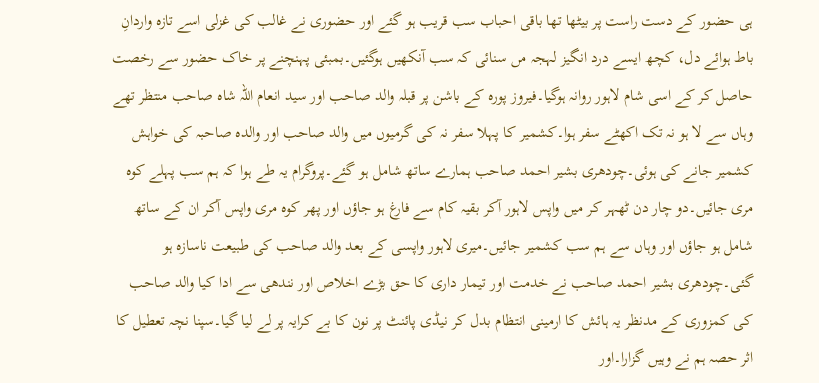ہی حضور کے دست راست پر بیٹھا تھا باقی احباب سب قریب ہو گئے اور حضوری نے غالب کی غزلی اسے تازہ واردانِ باط ہوائے دل، کچھ ایسے درد انگیز لہجہ مں سنائی کہ سب آنکھیں ہوگئیں۔بمبئی پہنچنے پر خاک حضور سے رخصت حاصل کر کے اسی شام لاہور روانہ ہوگیا۔فیروز پورہ کے باشن پر قبلہ والد صاحب اور سید انعام اللہ شاہ صاحب منتظر تھے وہاں سے لا ہو نہ تک اکھٹے سفر ہوا۔کشمیر کا پہلا سفر نہ کی گرمیوں میں والد صاحب اور والدہ صاحبہ کی خواہش کشمیر جانے کی ہوئی۔چودھری بشیر احمد صاحب ہمارے ساتھ شامل ہو گئے۔پروگرام یہ طے ہوا کہ ہم سب پہلے کوہ مری جائیں۔دو چار دن ٹھہر کر میں واپس لاہور آکر بقیہ کام سے فارغ ہو جاؤں اور پھر کوہ مری واپس آکر ان کے ساتھ شامل ہو جاؤں اور وہاں سے ہم سب کشمیر جائیں۔میری لاہور واپسی کے بعد والد صاحب کی طبیعت ناسازہ ہو گئی۔چودھری بشیر احمد صاحب نے خدمت اور تیمار داری کا حق بڑے اخلاص اور نندھی سے ادا کیا والد صاحب کی کمزوری کے مدنظر یہ ہائش کا ارمینی انتظام بدل کر نیڈی پائنٹ پر نون کا بے کرایہ پر لے لیا گیا۔سپنا نچہ تعطیل کا اثر حصہ ہم نے وہیں گزارا۔اور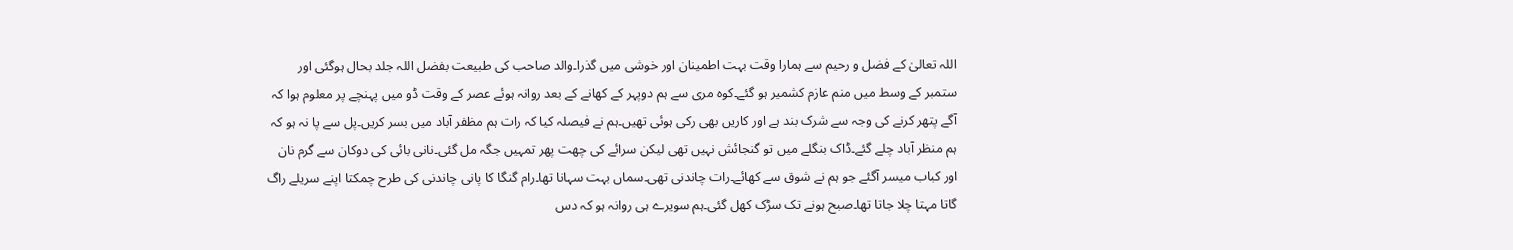اللہ تعالیٰ کے فضل و رحیم سے ہمارا وقت بہت اطمینان اور خوشی میں گذرا۔والد صاحب کی طبیعت بفضل اللہ جلد بحال ہوگئی اور ستمبر کے وسط میں منم عازم کشمیر ہو گئے۔کوہ مری سے ہم دوپہر کے کھانے کے بعد روانہ ہوئے عصر کے وقت ڈو میں پہنچے پر معلوم ہوا کہ آگے پتھر کرنے کی وجہ سے شرک بند ہے اور کاریں بھی رکی ہوئی تھیں۔ہم نے فیصلہ کیا کہ رات ہم مظفر آباد میں بسر کریں۔پل سے پا نہ ہو کہ ہم منظر آباد چلے گئے۔ڈاک بنگلے میں تو گنجائش نہیں تھی لیکن سرائے کی چھت پھر تمہیں جگہ مل گئی۔نانی بائی کی دوکان سے گرم نان اور کباب میسر آگئے جو ہم نے شوق سے کھائے۔رات چاندنی تھی۔سماں بہت سہانا تھا۔رام گنگا کا پانی چاندنی کی طرح چمکتا اپنے سریلے راگ گاتا مہتا چلا جاتا تھا۔صبح ہونے تک سڑک کھل گئی۔ہم سویرے ہی روانہ ہو کہ دس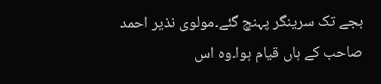بجے تک سرینگر پہنچ گئے۔مولوی نذیر احمد صاحب کے ہاں قیام ہوا۔وہ اس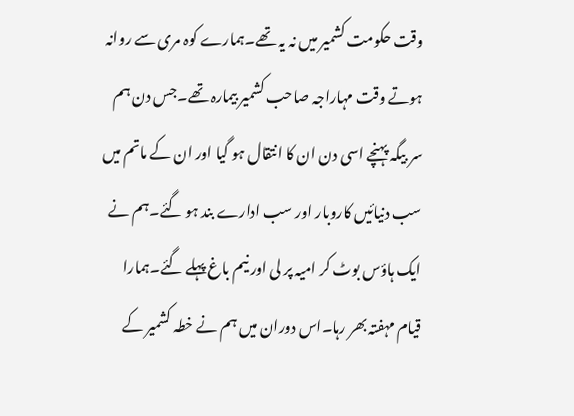وقت حکومت کشمیر میں نہ یہ تھے۔ہمارے کوہ مری سے روانہ ہوتے وقت مہاراجہ صاحب کشمیر بیمارہ تھے۔جس دن ہم سر بیگہ پہنچے اسی دن ان کا انتقال ہو گیا اور ان کے ماتم میں سب دنیائیں کاروبار اور سب ادارے بند ہو گئے۔ہم نے ایک ہاؤس بوٹ کر امیہ پر لی اور نیم باغ پہلے گئے۔ہمارا قیام مہفتہ بھر رہا۔اس دوران میں ہم نے خطہ کشمیر کے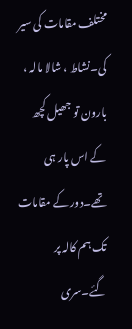مختلف مقامات کی سیر کی۔نشاط ، شالا مالہ ، بارون تو جھیل کچھ کے اس پار ہی تھے۔دور کے مقامات تک ہم کالہ پر گئے۔سری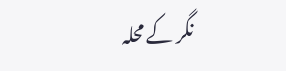نگر کے محلہ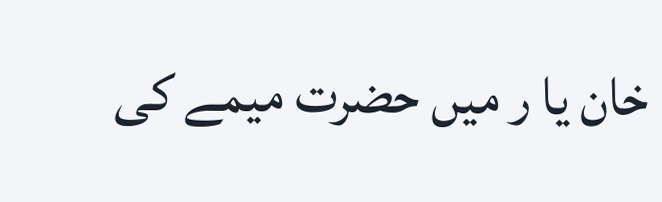خان یا ر میں حضرت میمے کی